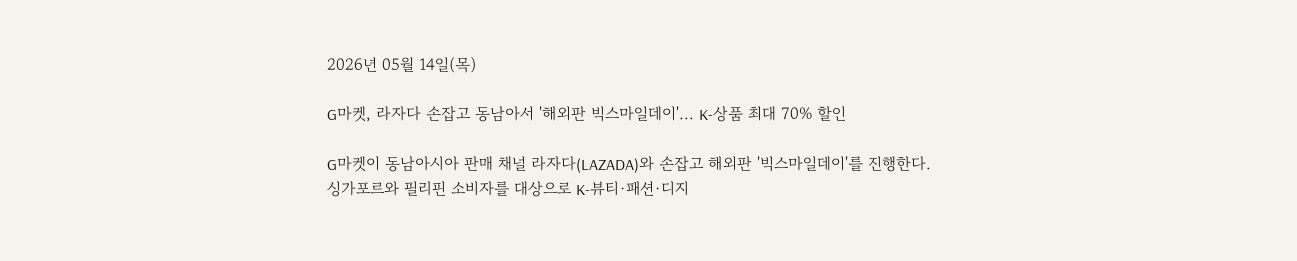2026년 05월 14일(목)

G마켓, 라자다 손잡고 동남아서 '해외판 빅스마일데이'... K-상품 최대 70% 할인

G마켓이 동남아시아 판매 채널 라자다(LAZADA)와 손잡고 해외판 '빅스마일데이'를 진행한다. 싱가포르와 필리핀 소비자를 대상으로 K-뷰티·패션·디지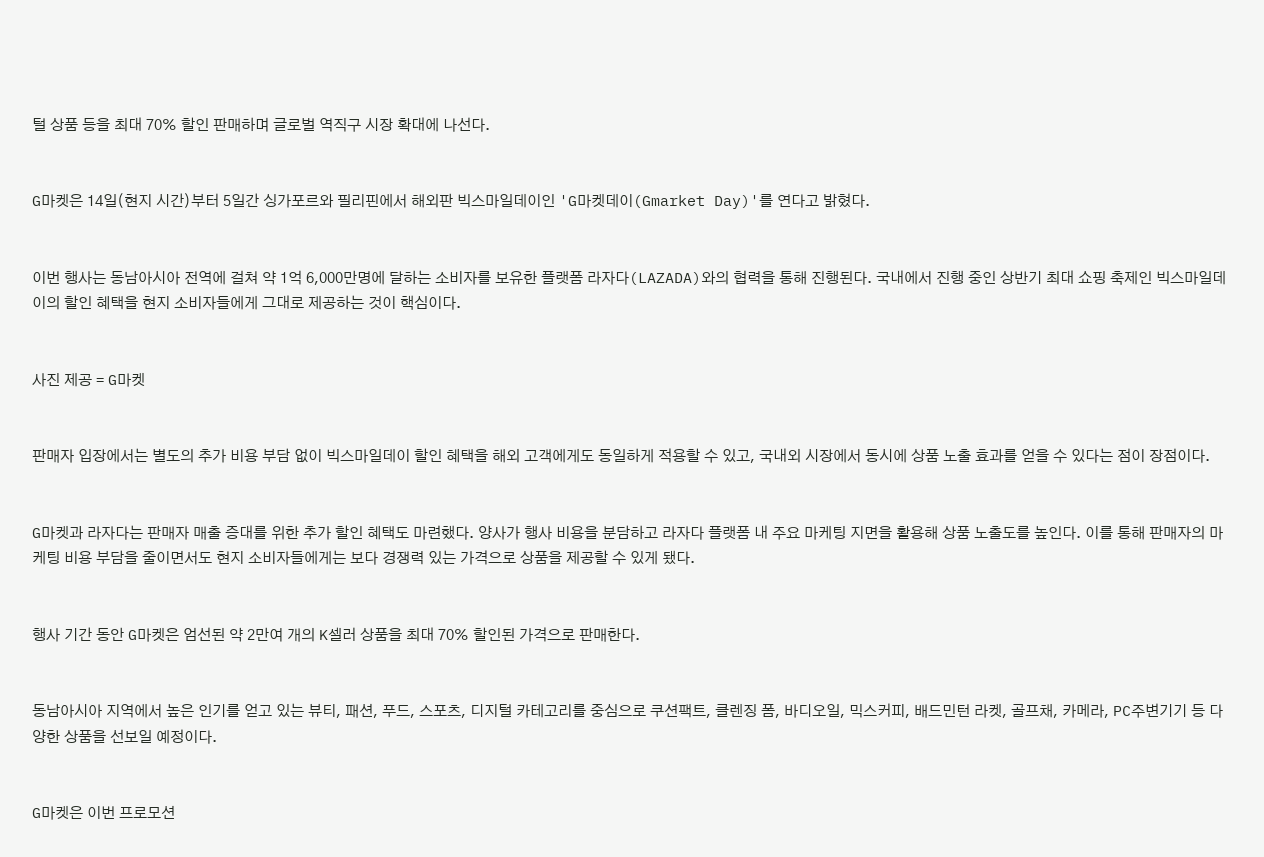털 상품 등을 최대 70% 할인 판매하며 글로벌 역직구 시장 확대에 나선다.


G마켓은 14일(현지 시간)부터 5일간 싱가포르와 필리핀에서 해외판 빅스마일데이인 'G마켓데이(Gmarket Day)'를 연다고 밝혔다.


이번 행사는 동남아시아 전역에 걸쳐 약 1억 6,000만명에 달하는 소비자를 보유한 플랫폼 라자다(LAZADA)와의 협력을 통해 진행된다. 국내에서 진행 중인 상반기 최대 쇼핑 축제인 빅스마일데이의 할인 혜택을 현지 소비자들에게 그대로 제공하는 것이 핵심이다.


사진 제공 = G마켓


판매자 입장에서는 별도의 추가 비용 부담 없이 빅스마일데이 할인 혜택을 해외 고객에게도 동일하게 적용할 수 있고, 국내외 시장에서 동시에 상품 노출 효과를 얻을 수 있다는 점이 장점이다.


G마켓과 라자다는 판매자 매출 증대를 위한 추가 할인 혜택도 마련했다. 양사가 행사 비용을 분담하고 라자다 플랫폼 내 주요 마케팅 지면을 활용해 상품 노출도를 높인다. 이를 통해 판매자의 마케팅 비용 부담을 줄이면서도 현지 소비자들에게는 보다 경쟁력 있는 가격으로 상품을 제공할 수 있게 됐다.


행사 기간 동안 G마켓은 엄선된 약 2만여 개의 K셀러 상품을 최대 70% 할인된 가격으로 판매한다.


동남아시아 지역에서 높은 인기를 얻고 있는 뷰티, 패션, 푸드, 스포츠, 디지털 카테고리를 중심으로 쿠션팩트, 클렌징 폼, 바디오일, 믹스커피, 배드민턴 라켓, 골프채, 카메라, PC주변기기 등 다양한 상품을 선보일 예정이다.


G마켓은 이번 프로모션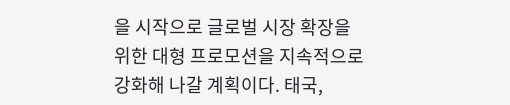을 시작으로 글로벌 시장 확장을 위한 대형 프로모션을 지속적으로 강화해 나갈 계획이다. 태국,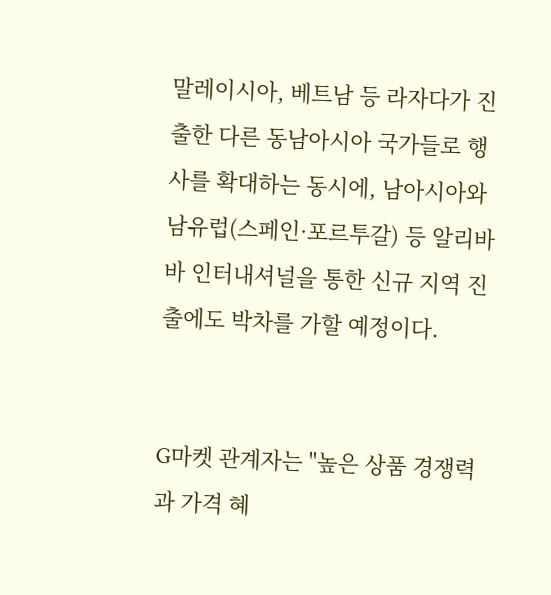말레이시아, 베트남 등 라자다가 진출한 다른 동남아시아 국가들로 행사를 확대하는 동시에, 남아시아와 남유럽(스페인·포르투갈) 등 알리바바 인터내셔널을 통한 신규 지역 진출에도 박차를 가할 예정이다.


G마켓 관계자는 "높은 상품 경쟁력과 가격 혜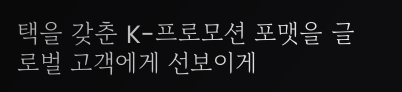택을 갖춘 K-프로모션 포맷을 글로벌 고객에게 선보이게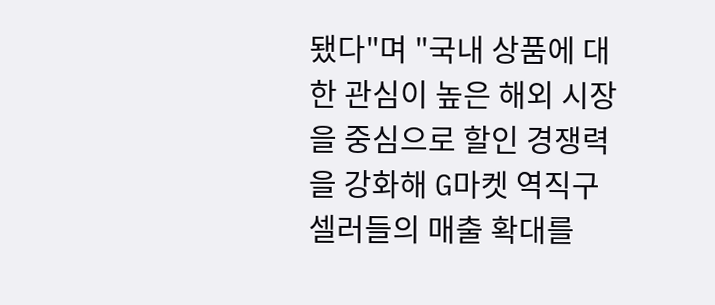됐다"며 "국내 상품에 대한 관심이 높은 해외 시장을 중심으로 할인 경쟁력을 강화해 G마켓 역직구 셀러들의 매출 확대를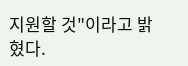지원할 것"이라고 밝혔다.